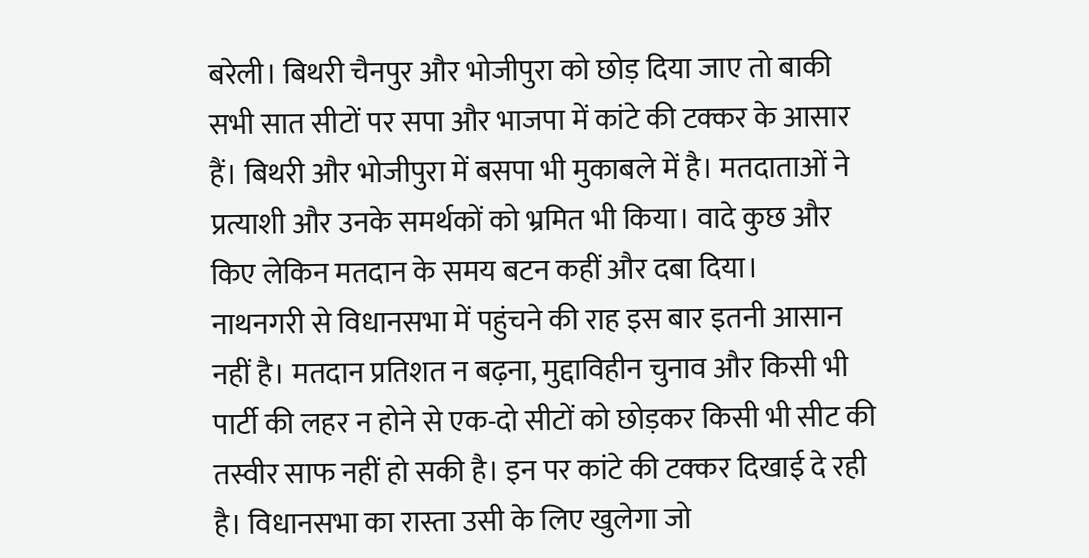बरेली। बिथरी चैनपुर और भोजीपुरा को छोड़ दिया जाए तो बाकी सभी सात सीटों पर सपा और भाजपा में कांटे की टक्कर के आसार हैं। बिथरी और भोजीपुरा में बसपा भी मुकाबले में है। मतदाताओं ने प्रत्याशी और उनके समर्थकों को भ्रमित भी किया। वादे कुछ और किए लेकिन मतदान के समय बटन कहीं और दबा दिया।
नाथनगरी से विधानसभा में पहुंचने की राह इस बार इतनी आसान नहीं है। मतदान प्रतिशत न बढ़ना, मुद्दाविहीन चुनाव और किसी भी पार्टी की लहर न होने से एक-दो सीटों को छोड़कर किसी भी सीट की तस्वीर साफ नहीं हो सकी है। इन पर कांटे की टक्कर दिखाई दे रही है। विधानसभा का रास्ता उसी के लिए खुलेगा जो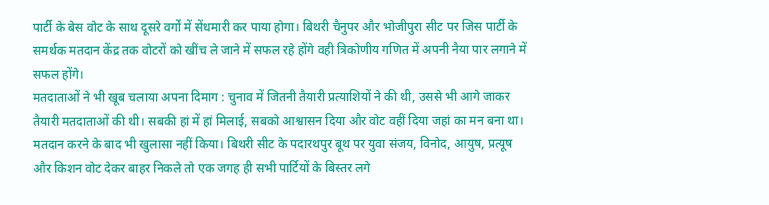पार्टी के बेस वोट के साथ दूसरे वर्गों में सेंधमारी कर पाया होगा। बिथरी चैनुपर और भोजीपुरा सीट पर जिस पार्टी के समर्थक मतदान केंद्र तक वोटरों को खींच ले जाने में सफल रहे होंगे वही त्रिकोणीय गणित में अपनी नैया पार लगाने में सफल होंगे।
मतदाताओं ने भी खूब चलाया अपना दिमाग : चुनाव में जितनी तैयारी प्रत्याशियों ने की थी, उससे भी आगे जाकर तैयारी मतदाताओं की थी। सबकी हां में हां मिलाई, सबको आश्वासन दिया और वोट वहीं दिया जहां का मन बना था। मतदान करने के बाद भी खुलासा नहीं किया। बिथरी सीट के पदारथपुर बूथ पर युवा संजय, विनोद, आयुष, प्रत्यूष और किशन वोट देकर बाहर निकले तो एक जगह ही सभी पार्टियों के बिस्तर लगे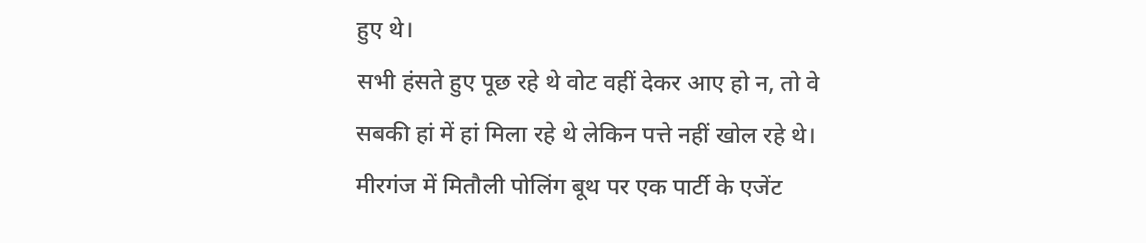हुए थे।
सभी हंसते हुए पूछ रहे थे वोट वहीं देकर आए हो न, तो वे सबकी हां में हां मिला रहे थे लेकिन पत्ते नहीं खोल रहे थे। मीरगंज में मितौली पोलिंग बूथ पर एक पार्टी के एजेंट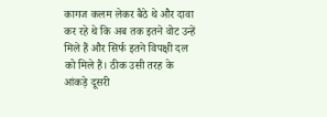कागज कलम लेकर बैठे थे और दावा कर रहे थे कि अब तक इतने वोट उन्हें मिले हैं और सिर्फ इतने विपक्षी दल को मिले हैं। ठीक उसी तरह के आंकड़े दूसरी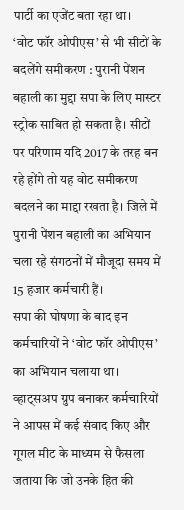पार्टी का एजेंट बता रहा था।
‘वोट फॉर ओपीएस’ से भी सीटों के बदलेंगे समीकरण : पुरानी पेंशन बहाली का मुद्दा सपा के लिए मास्टर स्ट्रोक साबित हो सकता है। सीटों पर परिणाम यदि 2017 के तरह बन रहे होंगे तो यह वोट समीकरण बदलने का माद्दा रखता है। जिले में पुरानी पेंशन बहाली का अभियान चला रहे संगठनों में मौजूदा समय में 15 हजार कर्मचारी हैं।
सपा की घोषणा के बाद इन कर्मचारियों ने ‘वोट फॉर ओपीएस’ का अभियान चलाया था। व्हाट्सअप ग्रुप बनाकर कर्मचारियों ने आपस में कई संवाद किए और गूगल मीट के माध्यम से फैसला जताया कि जो उनके हित की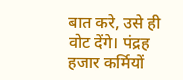बात करे, उसे ही वोट देंगे। पंद्रह हजार कर्मियों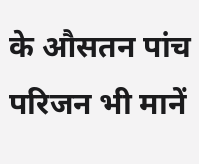के औसतन पांच परिजन भी मानें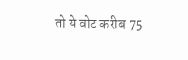तो ये वोट करीब 75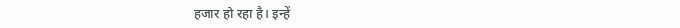हजार हो रहा है। इन्हें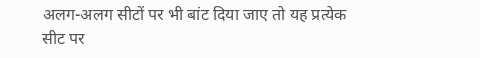अलग-अलग सीटों पर भी बांट दिया जाए तो यह प्रत्येक सीट पर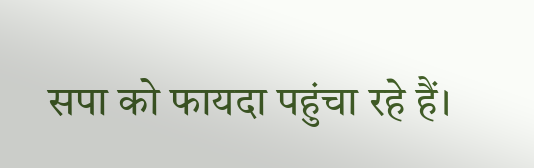सपा को फायदा पहुंचा रहे हैं।